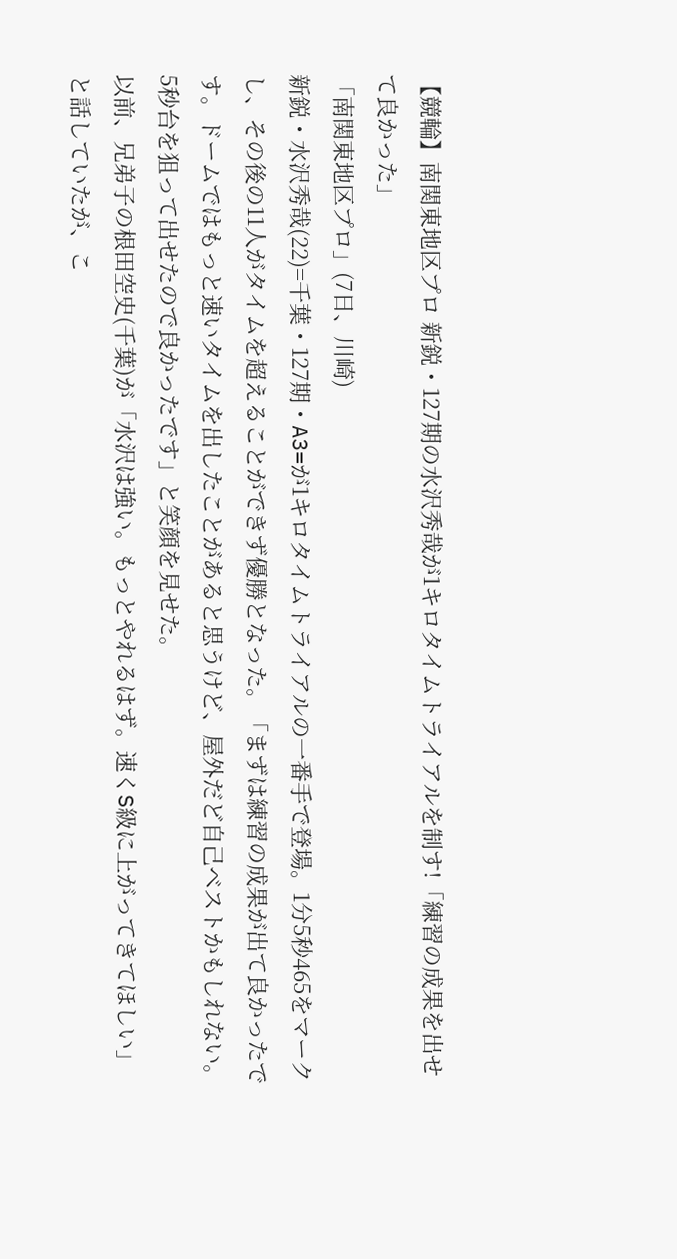【競輪】南関東地区プロ 新鋭・127期の水沢秀哉が1キロタイムトライアルを制す!「練習の成果を出せて良かった」
「南関東地区プロ」(7日、川崎)
新鋭・水沢秀哉(22)=千葉・127期・A3=が1キロタイムトライアルの一番手で登場。1分5秒465をマークし、その後の11人がタイムを超えることができず優勝となった。「まずは練習の成果が出て良かったです。ドームではもっと速いタイムを出したことがあると思うけど、屋外だど自己ベストかもしれない。5秒台を狙って出せたので良かったです」と笑顔を見せた。
以前、兄弟子の根田空史(千葉)が「水沢は強い。もっとやれるはず。速くS級に上がってきてほしい」と話していたが、こ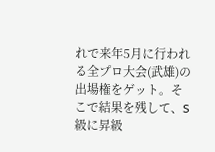れで来年5月に行われる全プロ大会(武雄)の出場権をゲット。そこで結果を残して、S級に昇級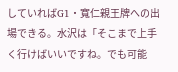していればG1・寬仁親王牌への出場できる。水沢は「そこまで上手く行けばいいですね。でも可能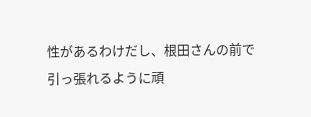性があるわけだし、根田さんの前で引っ張れるように頑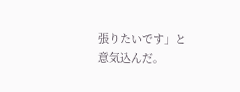張りたいです」と意気込んだ。